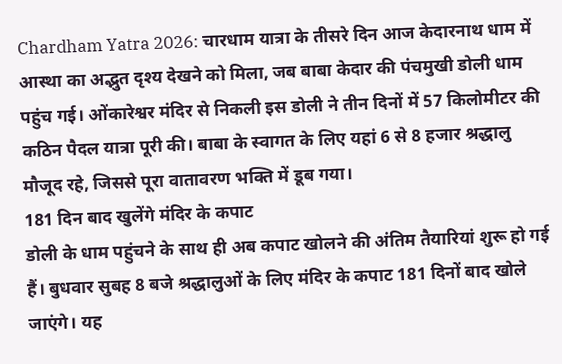Chardham Yatra 2026: चारधाम यात्रा के तीसरे दिन आज केदारनाथ धाम में आस्था का अद्भुत दृश्य देखने को मिला, जब बाबा केदार की पंचमुखी डोली धाम पहुंच गई। ओंकारेश्वर मंदिर से निकली इस डोली ने तीन दिनों में 57 किलोमीटर की कठिन पैदल यात्रा पूरी की। बाबा के स्वागत के लिए यहां 6 से 8 हजार श्रद्धालु मौजूद रहे, जिससे पूरा वातावरण भक्ति में डूब गया।
181 दिन बाद खुलेंगे मंदिर के कपाट
डोली के धाम पहुंचने के साथ ही अब कपाट खोलने की अंतिम तैयारियां शुरू हो गई हैं। बुधवार सुबह 8 बजे श्रद्धालुओं के लिए मंदिर के कपाट 181 दिनों बाद खोले जाएंगे। यह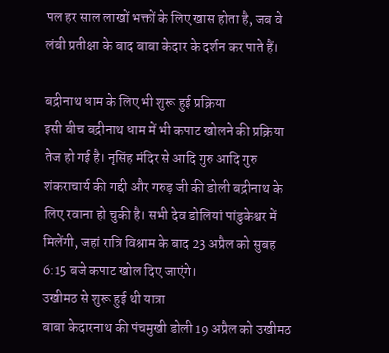पल हर साल लाखों भक्तों के लिए खास होता है, जब वे लंबी प्रतीक्षा के बाद बाबा केदार के दर्शन कर पाते हैं।

बद्रीनाथ धाम के लिए भी शुरू हुई प्रक्रिया
इसी बीच बद्रीनाथ धाम में भी कपाट खोलने की प्रक्रिया तेज हो गई है। नृसिंह मंदिर से आदि गुरु आदि गुरु शंकराचार्य की गद्दी और गरुड़ जी की डोली बद्रीनाथ के लिए रवाना हो चुकी है। सभी देव डोलियां पांडुकेश्वर में मिलेंगी, जहां रात्रि विश्राम के बाद 23 अप्रैल को सुबह 6:15 बजे कपाट खोल दिए जाएंगे।
उखीमठ से शुरू हुई थी यात्रा
बाबा केदारनाथ की पंचमुखी डोली 19 अप्रैल को उखीमठ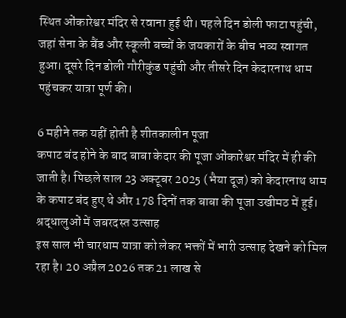स्थित ओंकारेश्वर मंदिर से रवाना हुई थी। पहले दिन डोली फाटा पहुंची, जहां सेना के बैंड और स्कूली बच्चों के जयकारों के बीच भव्य स्वागत हुआ। दूसरे दिन डोली गौरीकुंड पहुंची और तीसरे दिन केदारनाथ धाम पहुंचकर यात्रा पूर्ण की।

6 महीने तक यहीं होती है शीतकालीन पूजा
कपाट बंद होने के बाद बाबा केदार की पूजा ओंकारेश्वर मंदिर में ही की जाती है। पिछले साल 23 अक्टूबर 2025 (भैया दूज) को केदारनाथ धाम के कपाट बंद हुए थे और 178 दिनों तक बाबा की पूजा उखीमठ में हुई।
श्रद्धालुओं में जबरदस्त उत्साह
इस साल भी चारधाम यात्रा को लेकर भक्तों में भारी उत्साह देखने को मिल रहा है। 20 अप्रैल 2026 तक 21 लाख से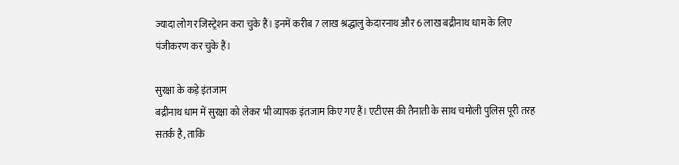ज्यादा लोग रजिस्ट्रेशन करा चुके हैं। इनमें करीब 7 लाख श्रद्धालु केदारनाथ और 6 लाख बद्रीनाथ धाम के लिए पंजीकरण कर चुके हैं।

सुरक्षा के कड़े इंतजाम
बद्रीनाथ धाम में सुरक्षा को लेकर भी व्यापक इंतजाम किए गए हैं। एटीएस की तैनाती के साथ चमोली पुलिस पूरी तरह सतर्क है, ताकि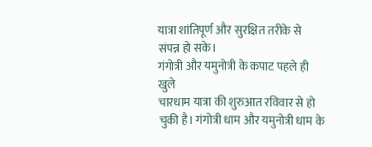यात्रा शांतिपूर्ण और सुरक्षित तरीके से संपन्न हो सके।
गंगोत्री और यमुनोत्री के कपाट पहले ही खुले
चारधाम यात्रा की शुरुआत रविवार से हो चुकी है। गंगोत्री धाम और यमुनोत्री धाम के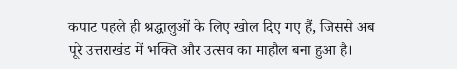कपाट पहले ही श्रद्धालुओं के लिए खोल दिए गए हैं, जिससे अब पूरे उत्तराखंड में भक्ति और उत्सव का माहौल बना हुआ है।